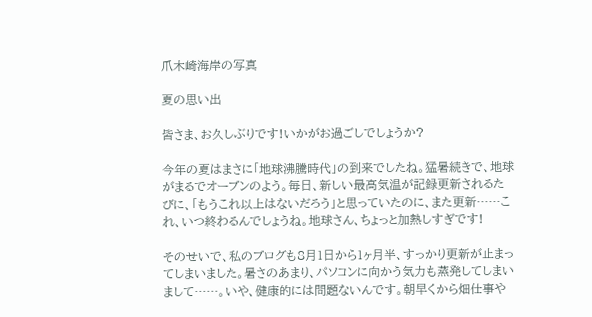爪木崎海岸の写真

夏の思い出

皆さま、お久しぶりです!いかがお過ごしでしょうか?

今年の夏はまさに「地球沸騰時代」の到来でしたね。猛暑続きで、地球がまるでオーブンのよう。毎日、新しい最高気温が記録更新されるたびに、「もうこれ以上はないだろう」と思っていたのに、また更新……これ、いつ終わるんでしょうね。地球さん、ちょっと加熱しすぎです!

そのせいで、私のブログも8月1日から1ヶ月半、すっかり更新が止まってしまいました。暑さのあまり、パソコンに向かう気力も蒸発してしまいまして……。いや、健康的には問題ないんです。朝早くから畑仕事や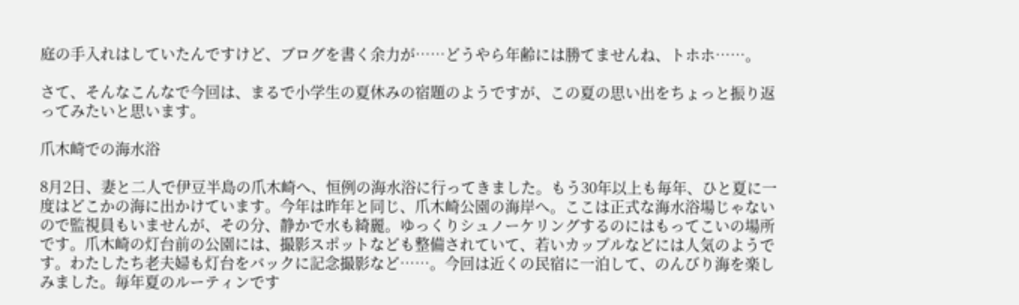庭の手入れはしていたんですけど、ブログを書く余力が……どうやら年齢には勝てませんね、トホホ……。

さて、そんなこんなで今回は、まるで小学生の夏休みの宿題のようですが、この夏の思い出をちょっと振り返ってみたいと思います。

爪木崎での海水浴

8月2日、妻と二人で伊豆半島の爪木崎へ、恒例の海水浴に行ってきました。もう30年以上も毎年、ひと夏に一度はどこかの海に出かけています。今年は昨年と同じ、爪木崎公園の海岸へ。ここは正式な海水浴場じゃないので監視員もいませんが、その分、静かで水も綺麗。ゆっくりシュノーケリングするのにはもってこいの場所です。爪木崎の灯台前の公園には、撮影スポットなども整備されていて、若いカップルなどには人気のようです。わたしたち老夫婦も灯台をバックに記念撮影など……。今回は近くの民宿に一泊して、のんびり海を楽しみました。毎年夏のルーティンです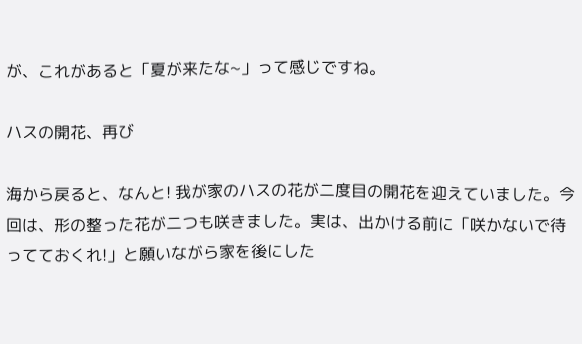が、これがあると「夏が来たな~」って感じですね。

ハスの開花、再び

海から戻ると、なんと! 我が家のハスの花が二度目の開花を迎えていました。今回は、形の整った花が二つも咲きました。実は、出かける前に「咲かないで待ってておくれ!」と願いながら家を後にした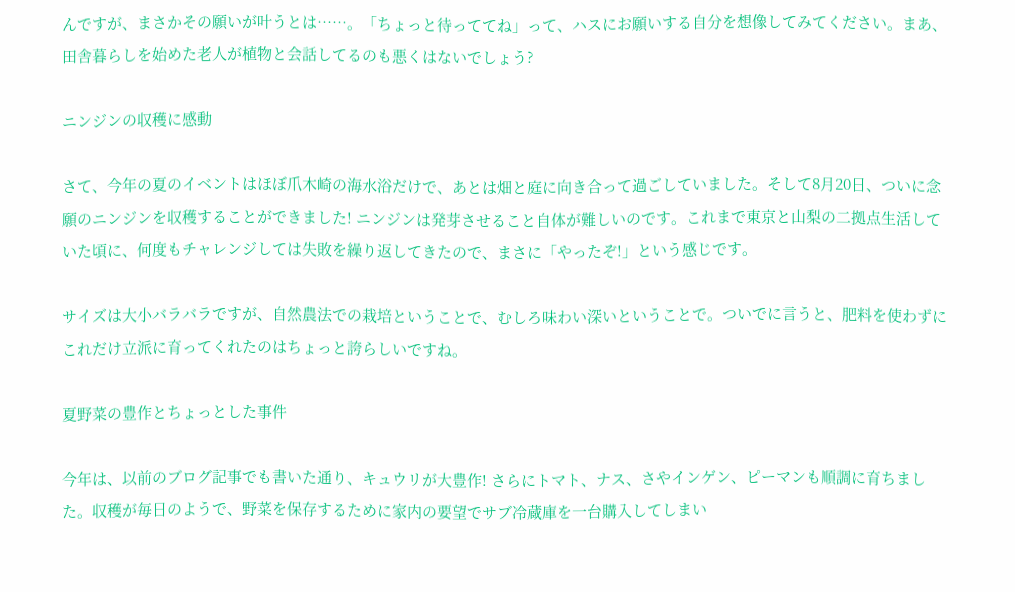んですが、まさかその願いが叶うとは……。「ちょっと待っててね」って、ハスにお願いする自分を想像してみてください。まあ、田舎暮らしを始めた老人が植物と会話してるのも悪くはないでしょう?

ニンジンの収穫に感動

さて、今年の夏のイベントはほぼ爪木崎の海水浴だけで、あとは畑と庭に向き合って過ごしていました。そして8月20日、ついに念願のニンジンを収穫することができました! ニンジンは発芽させること自体が難しいのです。これまで東京と山梨の二拠点生活していた頃に、何度もチャレンジしては失敗を繰り返してきたので、まさに「やったぞ!」という感じです。

サイズは大小バラバラですが、自然農法での栽培ということで、むしろ味わい深いということで。ついでに言うと、肥料を使わずにこれだけ立派に育ってくれたのはちょっと誇らしいですね。

夏野菜の豊作とちょっとした事件

今年は、以前のブログ記事でも書いた通り、キュウリが大豊作! さらにトマト、ナス、さやインゲン、ピーマンも順調に育ちました。収穫が毎日のようで、野菜を保存するために家内の要望でサブ冷蔵庫を一台購入してしまい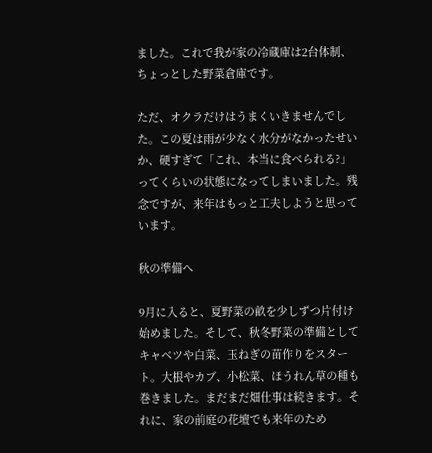ました。これで我が家の冷蔵庫は2台体制、ちょっとした野菜倉庫です。

ただ、オクラだけはうまくいきませんでした。この夏は雨が少なく水分がなかったせいか、硬すぎて「これ、本当に食べられる?」ってくらいの状態になってしまいました。残念ですが、来年はもっと工夫しようと思っています。

秋の準備へ

9月に入ると、夏野菜の畝を少しずつ片付け始めました。そして、秋冬野菜の準備としてキャベツや白菜、玉ねぎの苗作りをスタート。大根やカブ、小松菜、ほうれん草の種も巻きました。まだまだ畑仕事は続きます。それに、家の前庭の花壇でも来年のため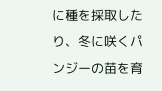に種を採取したり、冬に咲くパンジーの苗を育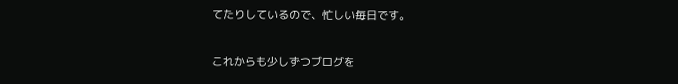てたりしているので、忙しい毎日です。

これからも少しずつブログを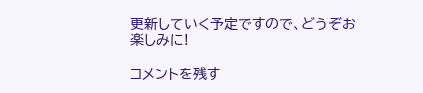更新していく予定ですので、どうぞお楽しみに!

コメントを残す